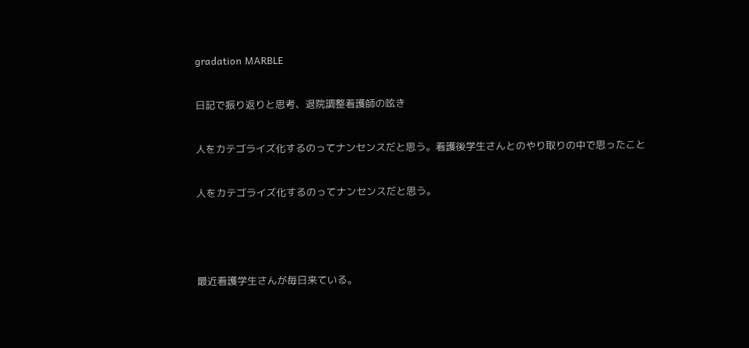gradation MARBLE

日記で振り返りと思考、退院調整看護師の呟き

人をカテゴライズ化するのってナンセンスだと思う。看護後学生さんとのやり取りの中で思ったこと

人をカテゴライズ化するのってナンセンスだと思う。



最近看護学生さんが毎日来ている。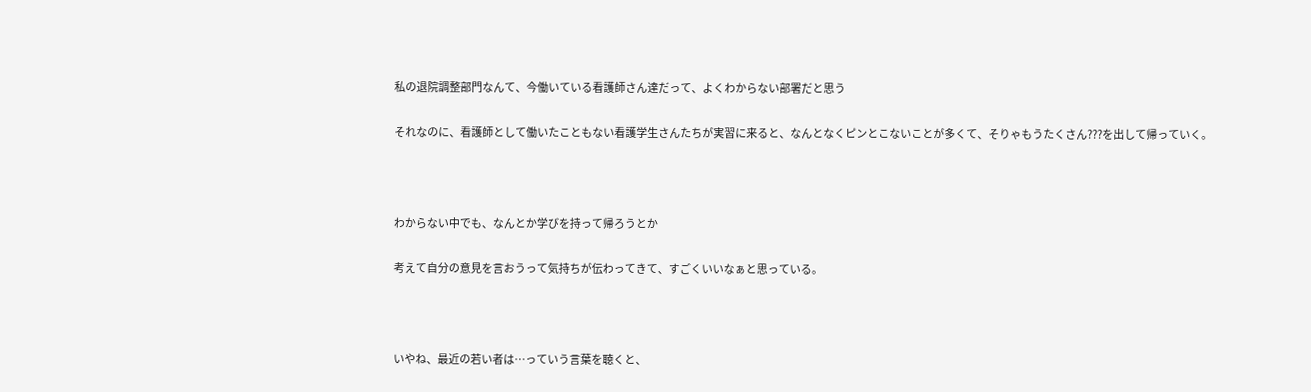私の退院調整部門なんて、今働いている看護師さん達だって、よくわからない部署だと思う

それなのに、看護師として働いたこともない看護学生さんたちが実習に来ると、なんとなくピンとこないことが多くて、そりゃもうたくさん???を出して帰っていく。



わからない中でも、なんとか学びを持って帰ろうとか

考えて自分の意見を言おうって気持ちが伝わってきて、すごくいいなぁと思っている。



いやね、最近の若い者は…っていう言葉を聴くと、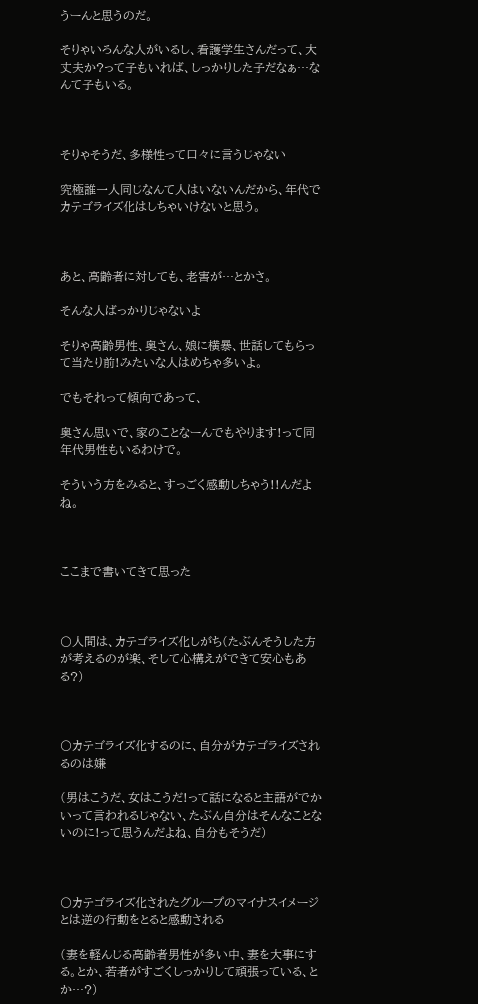うーんと思うのだ。

そりゃいろんな人がいるし、看護学生さんだって、大丈夫か?って子もいれば、しっかりした子だなぁ…なんて子もいる。



そりゃそうだ、多様性って口々に言うじゃない

究極誰一人同じなんて人はいないんだから、年代でカテゴライズ化はしちゃいけないと思う。



あと、高齢者に対しても、老害が…とかさ。

そんな人ばっかりじゃないよ

そりゃ高齢男性、奥さん、娘に横暴、世話してもらって当たり前!みたいな人はめちゃ多いよ。

でもそれって傾向であって、

奥さん思いで、家のことなーんでもやります!って同年代男性もいるわけで。

そういう方をみると、すっごく感動しちゃう!!んだよね。



ここまで書いてきて思った



〇人間は、カテゴライズ化しがち(たぶんそうした方が考えるのが楽、そして心構えができて安心もある?)



〇カテゴライズ化するのに、自分がカテゴライズされるのは嫌

(男はこうだ、女はこうだ!って話になると主語がでかいって言われるじゃない、たぶん自分はそんなことないのに!って思うんだよね、自分もそうだ)



〇カテゴライズ化されたグループのマイナスイメージとは逆の行動をとると感動される

(妻を軽んじる高齢者男性が多い中、妻を大事にする。とか、若者がすごくしっかりして頑張っている、とか…?)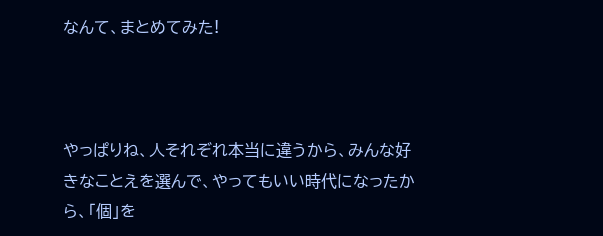なんて、まとめてみた!



やっぱりね、人それぞれ本当に違うから、みんな好きなことえを選んで、やってもいい時代になったから、「個」を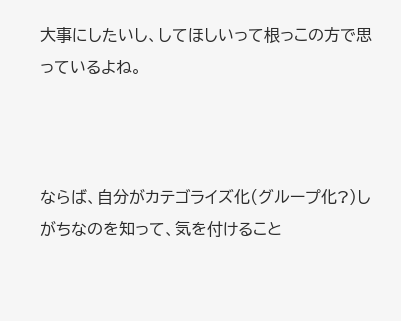大事にしたいし、してほしいって根っこの方で思っているよね。



ならば、自分がカテゴライズ化(グループ化?)しがちなのを知って、気を付けること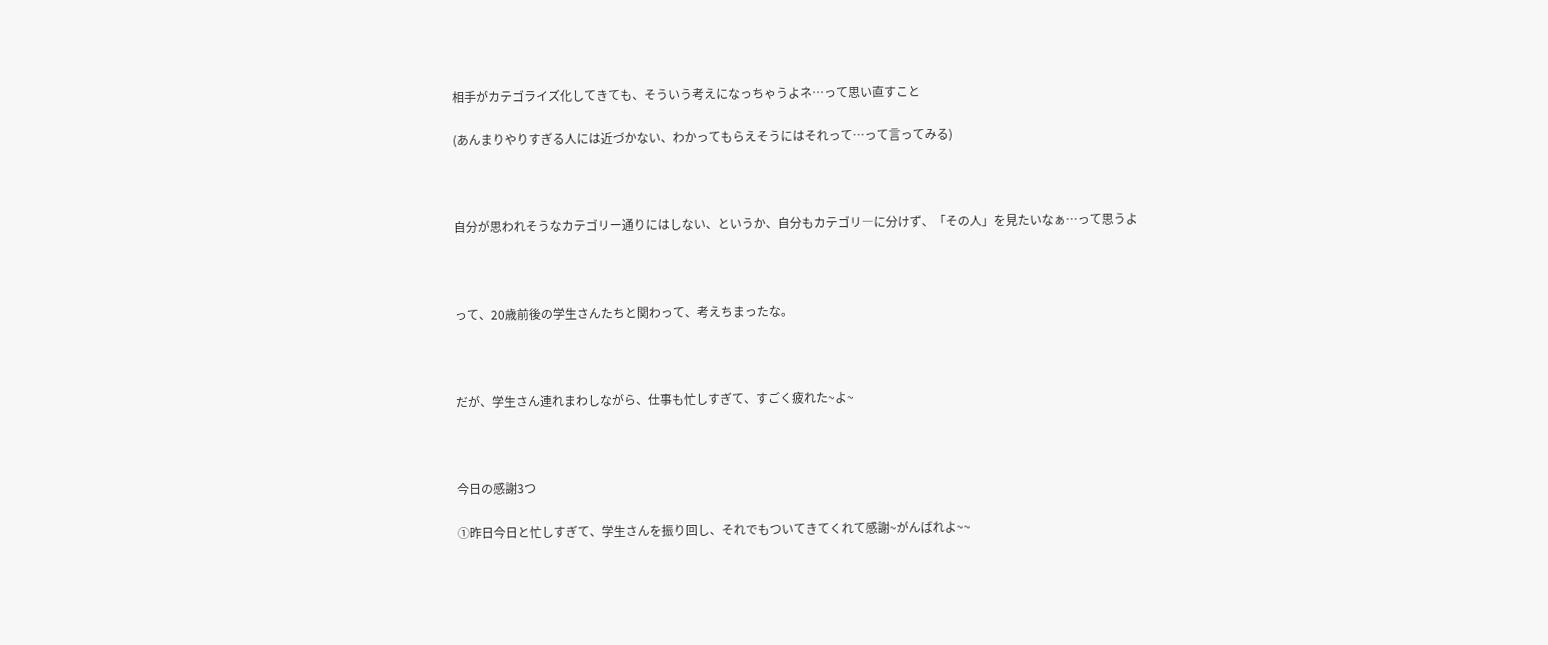相手がカテゴライズ化してきても、そういう考えになっちゃうよネ…って思い直すこと

(あんまりやりすぎる人には近づかない、わかってもらえそうにはそれって…って言ってみる)



自分が思われそうなカテゴリー通りにはしない、というか、自分もカテゴリ―に分けず、「その人」を見たいなぁ…って思うよ



って、20歳前後の学生さんたちと関わって、考えちまったな。



だが、学生さん連れまわしながら、仕事も忙しすぎて、すごく疲れた~よ~



今日の感謝3つ

①昨日今日と忙しすぎて、学生さんを振り回し、それでもついてきてくれて感謝~がんばれよ~~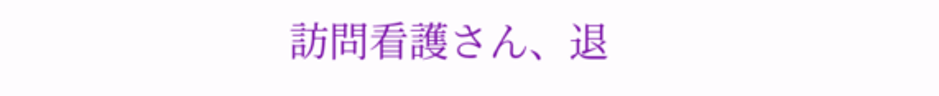訪問看護さん、退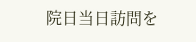院日当日訪問を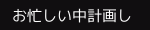お忙しい中計画し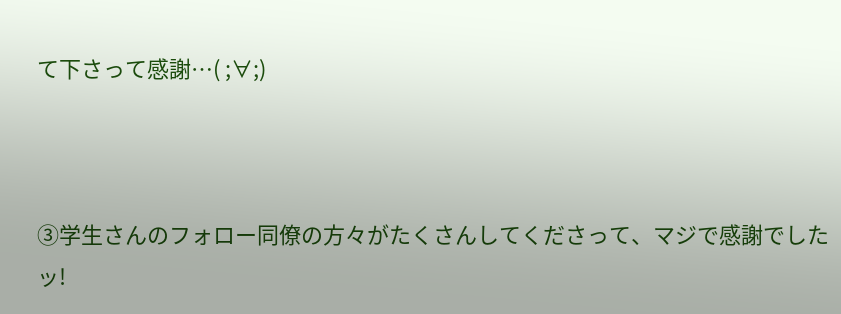て下さって感謝…( ;∀;)



③学生さんのフォロー同僚の方々がたくさんしてくださって、マジで感謝でしたッ!